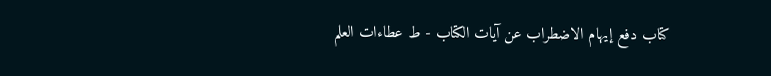كتاب دفع إيهام الاضطراب عن آيات الكتاب - ط عطاءات العلم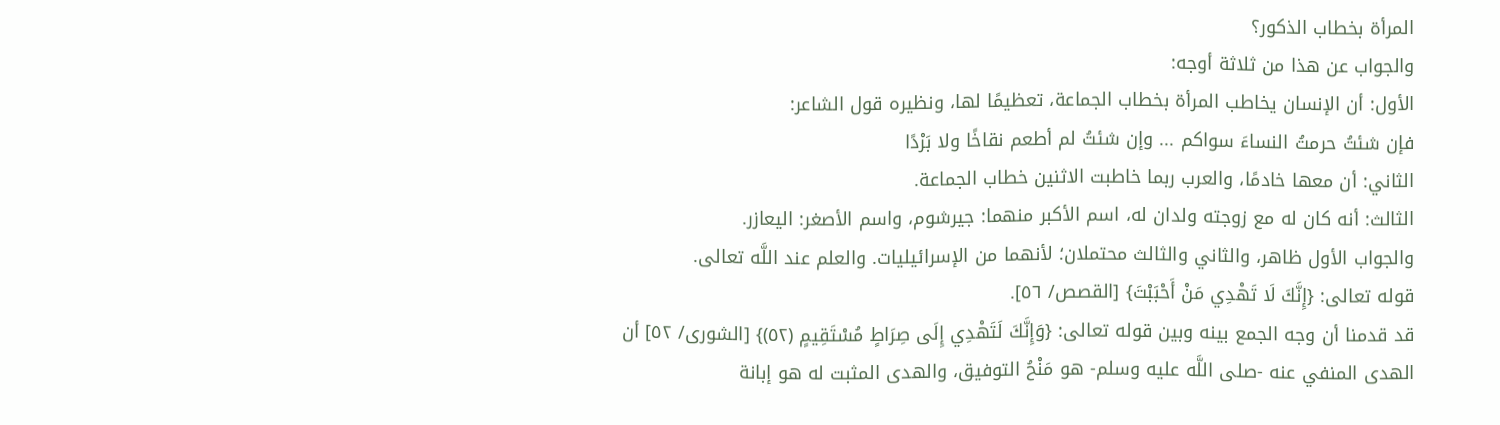المرأة بخطاب الذكور؟
والجواب عن هذا من ثلاثة أوجه:
الأول: أن الإنسان يخاطب المرأة بخطاب الجماعة، تعظيمًا لها، ونظيره قول الشاعر:
فإن شئتُ حرمتُ النساءَ سواكم ... وإن شئتُ لم أطعم نقاخًا ولا بَرْدًا
الثاني: أن معها خادمًا، والعرب ربما خاطبت الاثنين خطاب الجماعة.
الثالث: أنه كان له مع زوجته ولدان له، اسم الأكبر منهما: جيرشوم، واسم الأصغر: اليعازر.
والجواب الأول ظاهر، والثاني والثالث محتملان؛ لأنهما من الإسرائيليات. والعلم عند اللَّه تعالى.
قوله تعالى: {إِنَّكَ لَا تَهْدِي مَنْ أَحْبَبْتَ} [القصص/ ٥٦].
قد قدمنا أن وجه الجمع بينه وبين قوله تعالى: {وَإِنَّكَ لَتَهْدِي إِلَى صِرَاطٍ مُسْتَقِيمٍ (٥٢)} [الشورى/ ٥٢] أن الهدى المنفي عنه -صلى اللَّه عليه وسلم- هو مَنْحُ التوفيق، والهدى المثبت له هو إبانة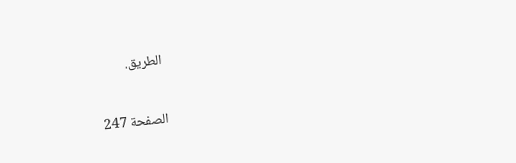الطريق.

الصفحة 247